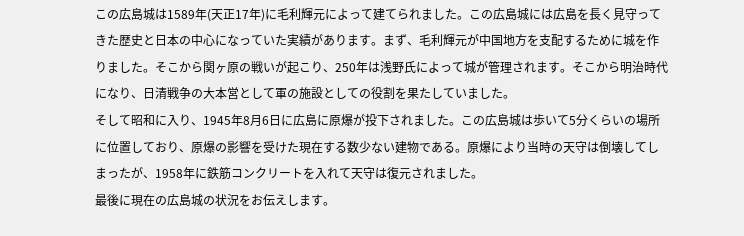この広島城は1589年(天正17年)に毛利輝元によって建てられました。この広島城には広島を長く見守ってきた歴史と日本の中心になっていた実績があります。まず、毛利輝元が中国地方を支配するために城を作りました。そこから関ヶ原の戦いが起こり、250年は浅野氏によって城が管理されます。そこから明治時代になり、日清戦争の大本営として軍の施設としての役割を果たしていました。
そして昭和に入り、1945年8月6日に広島に原爆が投下されました。この広島城は歩いて5分くらいの場所に位置しており、原爆の影響を受けた現在する数少ない建物である。原爆により当時の天守は倒壊してしまったが、1958年に鉄筋コンクリートを入れて天守は復元されました。
最後に現在の広島城の状況をお伝えします。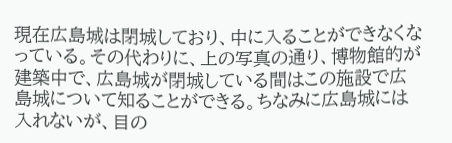現在広島城は閉城しており、中に入ることができなくなっている。その代わりに、上の写真の通り、博物館的が建築中で、広島城が閉城している間はこの施設で広島城について知ることができる。ちなみに広島城には入れないが、目の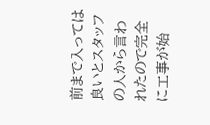前まで入っては良いとスタッフの人から言われたので完全に工事が始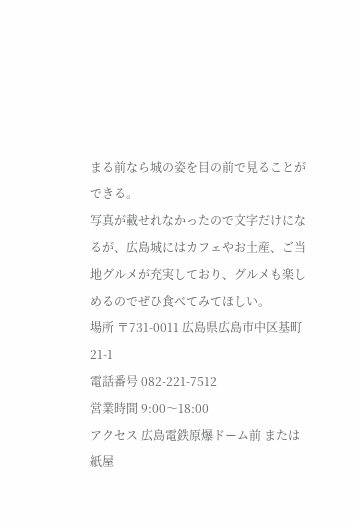まる前なら城の姿を目の前で見ることができる。
写真が載せれなかったので文字だけになるが、広島城にはカフェやお土産、ご当地グルメが充実しており、グルメも楽しめるのでぜひ食べてみてほしい。
場所 〒731-0011 広島県広島市中区基町21-1
電話番号 082-221-7512
営業時間 9:00〜18:00
アクセス 広島電鉄原爆ドーム前 または 紙屋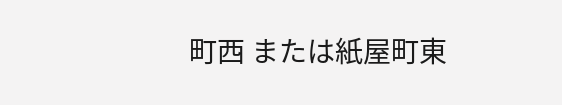町西 または紙屋町東